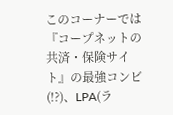このコーナーでは『コープネットの共済・保険サイト』の最強コンビ(!?)、LPA(ラ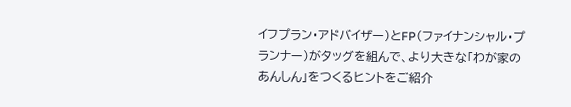イフプラン・アドバイザー)とFP(ファイナンシャル・プランナー)がタッグを組んで、より大きな「わが家のあんしん」をつくるヒントをご紹介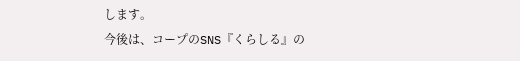します。
今後は、コープのSNS『くらしる』の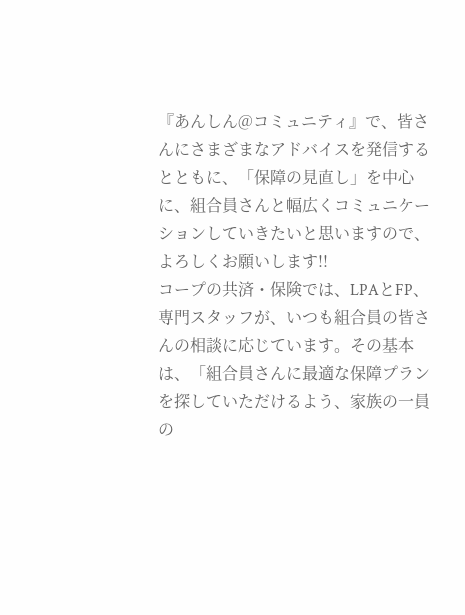『あんしん@コミュニティ』で、皆さんにさまざまなアドバイスを発信するとともに、「保障の見直し」を中心に、組合員さんと幅広くコミュニケーションしていきたいと思いますので、よろしくお願いします!!
コープの共済・保険では、LPAとFP、専門スタッフが、いつも組合員の皆さんの相談に応じています。その基本は、「組合員さんに最適な保障プランを探していただけるよう、家族の一員の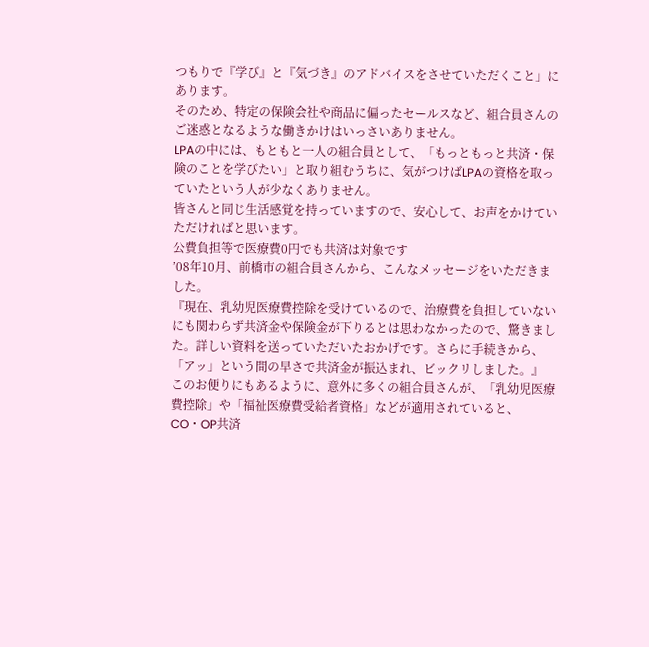つもりで『学び』と『気づき』のアドバイスをさせていただくこと」にあります。
そのため、特定の保険会社や商品に偏ったセールスなど、組合員さんのご迷惑となるような働きかけはいっさいありません。
LPAの中には、もともと一人の組合員として、「もっともっと共済・保険のことを学びたい」と取り組むうちに、気がつけばLPAの資格を取っていたという人が少なくありません。
皆さんと同じ生活感覚を持っていますので、安心して、お声をかけていただければと思います。
公費負担等で医療費0円でも共済は対象です
’08年10月、前橋市の組合員さんから、こんなメッセージをいただきました。
『現在、乳幼児医療費控除を受けているので、治療費を負担していないにも関わらず共済金や保険金が下りるとは思わなかったので、驚きました。詳しい資料を送っていただいたおかげです。さらに手続きから、「アッ」という間の早さで共済金が振込まれ、ビックリしました。』
このお便りにもあるように、意外に多くの組合員さんが、「乳幼児医療費控除」や「福祉医療費受給者資格」などが適用されていると、CO・OP共済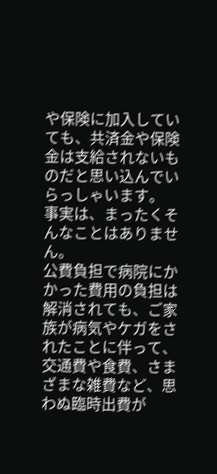や保険に加入していても、共済金や保険金は支給されないものだと思い込んでいらっしゃいます。
事実は、まったくそんなことはありません。
公費負担で病院にかかった費用の負担は解消されても、ご家族が病気やケガをされたことに伴って、交通費や食費、さまざまな雑費など、思わぬ臨時出費が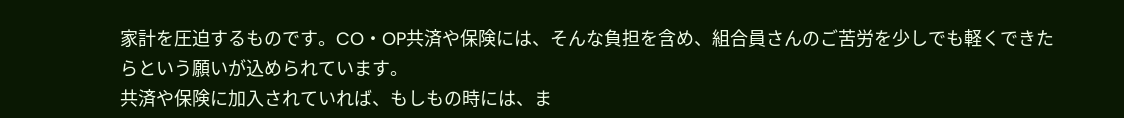家計を圧迫するものです。CO・OP共済や保険には、そんな負担を含め、組合員さんのご苦労を少しでも軽くできたらという願いが込められています。
共済や保険に加入されていれば、もしもの時には、ま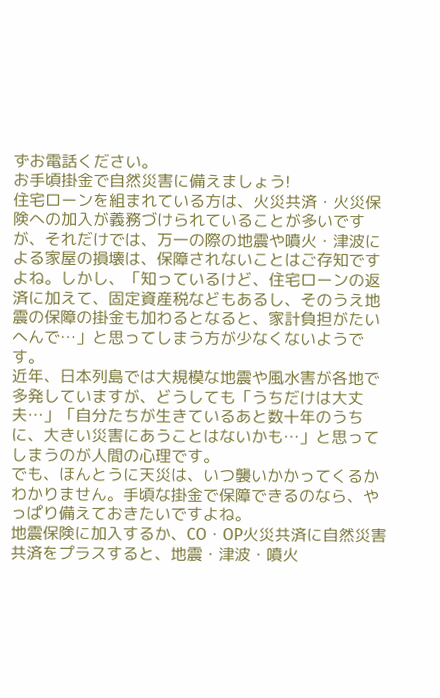ずお電話ください。
お手頃掛金で自然災害に備えましょう!
住宅ローンを組まれている方は、火災共済・火災保険への加入が義務づけられていることが多いですが、それだけでは、万一の際の地震や噴火・津波による家屋の損壊は、保障されないことはご存知ですよね。しかし、「知っているけど、住宅ローンの返済に加えて、固定資産税などもあるし、そのうえ地震の保障の掛金も加わるとなると、家計負担がたいへんで…」と思ってしまう方が少なくないようです。
近年、日本列島では大規模な地震や風水害が各地で多発していますが、どうしても「うちだけは大丈夫…」「自分たちが生きているあと数十年のうちに、大きい災害にあうことはないかも…」と思ってしまうのが人間の心理です。
でも、ほんとうに天災は、いつ襲いかかってくるかわかりません。手頃な掛金で保障できるのなら、やっぱり備えておきたいですよね。
地震保険に加入するか、CO・OP火災共済に自然災害共済をプラスすると、地震・津波・噴火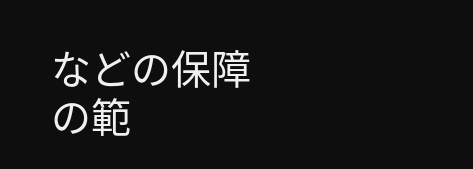などの保障の範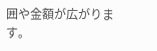囲や金額が広がります。